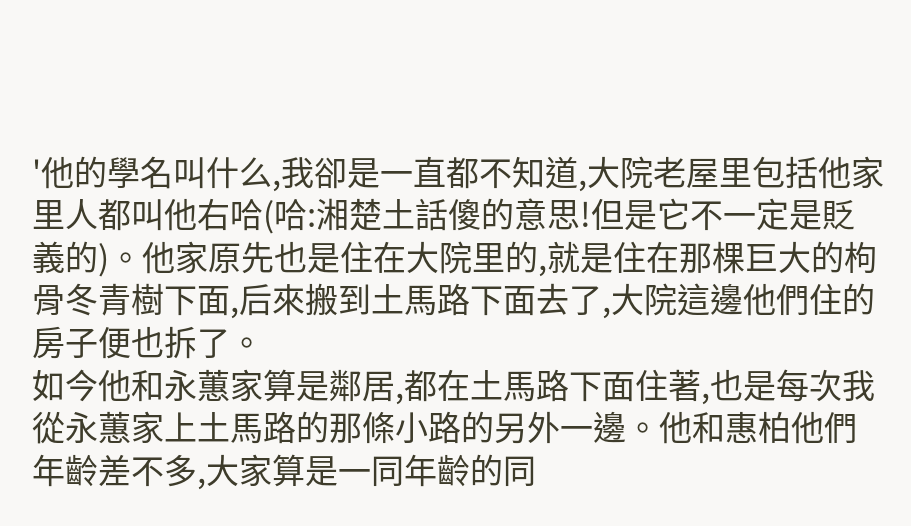'他的學名叫什么,我卻是一直都不知道,大院老屋里包括他家里人都叫他右哈(哈:湘楚土話傻的意思!但是它不一定是貶義的)。他家原先也是住在大院里的,就是住在那棵巨大的枸骨冬青樹下面,后來搬到土馬路下面去了,大院這邊他們住的房子便也拆了。
如今他和永蕙家算是鄰居,都在土馬路下面住著,也是每次我從永蕙家上土馬路的那條小路的另外一邊。他和惠柏他們年齡差不多,大家算是一同年齡的同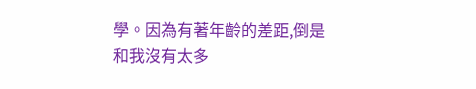學。因為有著年齡的差距,倒是和我沒有太多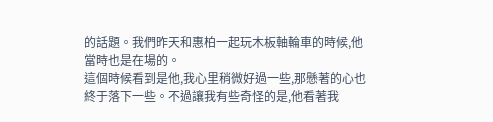的話題。我們昨天和惠柏一起玩木板軸輪車的時候,他當時也是在場的。
這個時候看到是他,我心里稍微好過一些,那懸著的心也終于落下一些。不過讓我有些奇怪的是,他看著我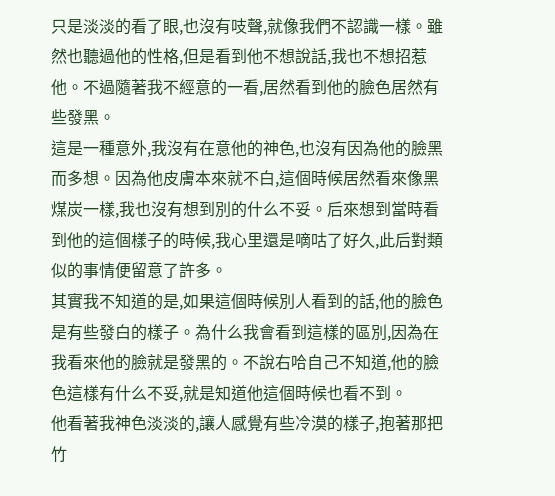只是淡淡的看了眼,也沒有吱聲,就像我們不認識一樣。雖然也聽過他的性格,但是看到他不想說話,我也不想招惹他。不過隨著我不經意的一看,居然看到他的臉色居然有些發黑。
這是一種意外,我沒有在意他的神色,也沒有因為他的臉黑而多想。因為他皮膚本來就不白,這個時候居然看來像黑煤炭一樣,我也沒有想到別的什么不妥。后來想到當時看到他的這個樣子的時候,我心里還是嘀咕了好久,此后對類似的事情便留意了許多。
其實我不知道的是,如果這個時候別人看到的話,他的臉色是有些發白的樣子。為什么我會看到這樣的區別,因為在我看來他的臉就是發黑的。不說右哈自己不知道,他的臉色這樣有什么不妥,就是知道他這個時候也看不到。
他看著我神色淡淡的,讓人感覺有些冷漠的樣子,抱著那把竹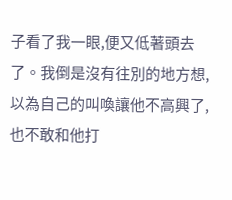子看了我一眼,便又低著頭去了。我倒是沒有往別的地方想,以為自己的叫喚讓他不高興了,也不敢和他打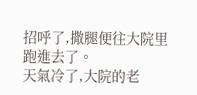招呼了,撒腿便往大院里跑進去了。
天氣冷了,大院的老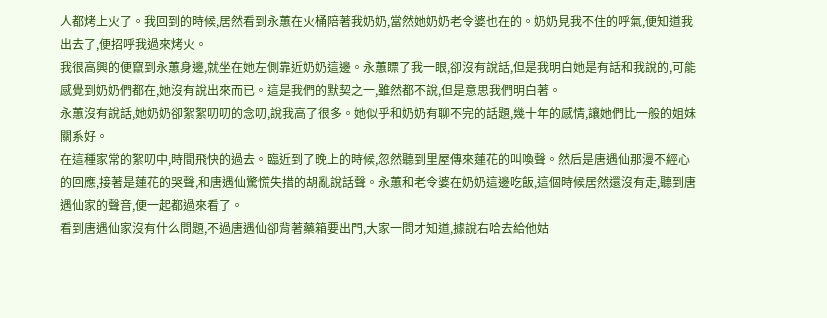人都烤上火了。我回到的時候,居然看到永蕙在火桶陪著我奶奶,當然她奶奶老令婆也在的。奶奶見我不住的呼氣,便知道我出去了,便招呼我過來烤火。
我很高興的便竄到永蕙身邊,就坐在她左側靠近奶奶這邊。永蕙瞟了我一眼,卻沒有說話,但是我明白她是有話和我說的,可能感覺到奶奶們都在,她沒有說出來而已。這是我們的默契之一,雖然都不說,但是意思我們明白著。
永蕙沒有說話,她奶奶卻絮絮叨叨的念叨,說我高了很多。她似乎和奶奶有聊不完的話題,幾十年的感情,讓她們比一般的姐妹關系好。
在這種家常的絮叨中,時間飛快的過去。臨近到了晚上的時候,忽然聽到里屋傳來蓮花的叫喚聲。然后是唐遇仙那漫不經心的回應,接著是蓮花的哭聲,和唐遇仙驚慌失措的胡亂說話聲。永蕙和老令婆在奶奶這邊吃飯,這個時候居然還沒有走,聽到唐遇仙家的聲音,便一起都過來看了。
看到唐遇仙家沒有什么問題,不過唐遇仙卻背著藥箱要出門,大家一問才知道,據說右哈去給他姑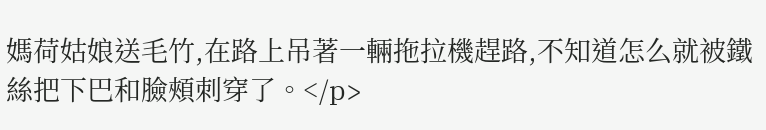媽荷姑娘送毛竹,在路上吊著一輛拖拉機趕路,不知道怎么就被鐵絲把下巴和臉頰刺穿了。</p>